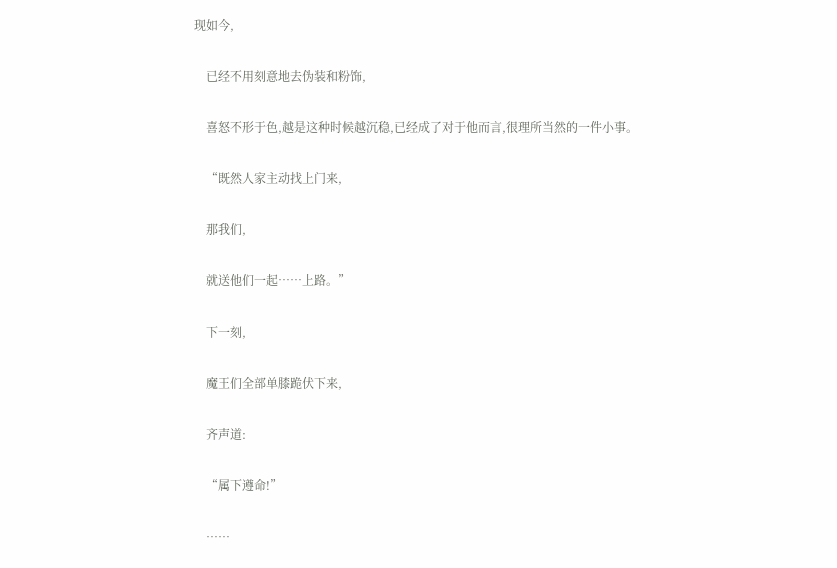现如今,

    已经不用刻意地去伪装和粉饰,

    喜怒不形于色,越是这种时候越沉稳,已经成了对于他而言,很理所当然的一件小事。

    “既然人家主动找上门来,

    那我们,

    就送他们一起……上路。”

    下一刻,

    魔王们全部单膝跪伏下来,

    齐声道:

    “属下遵命!”

    ……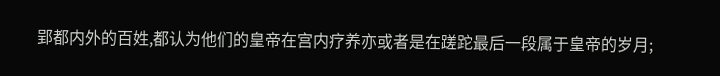郢都内外的百姓,都认为他们的皇帝在宫内疗养亦或者是在蹉跎最后一段属于皇帝的岁月;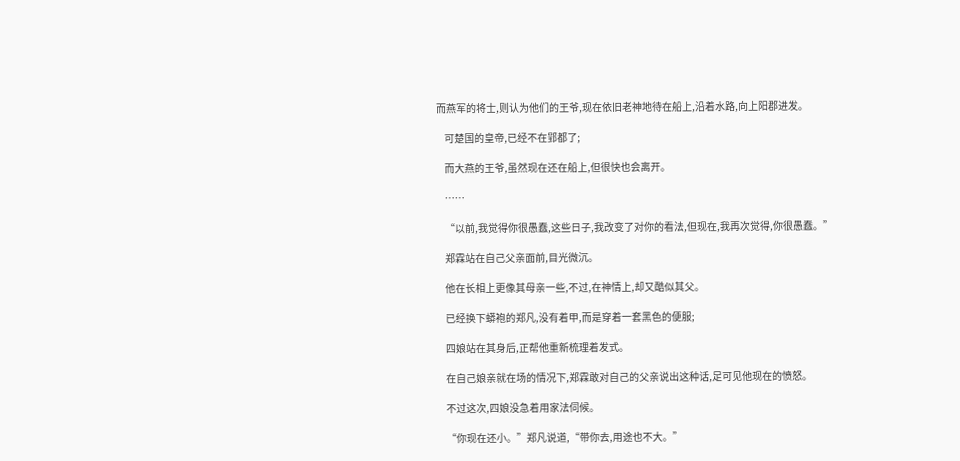而燕军的将士,则认为他们的王爷,现在依旧老神地待在船上,沿着水路,向上阳郡进发。

    可楚国的皇帝,已经不在郢都了;

    而大燕的王爷,虽然现在还在船上,但很快也会离开。

    ……

    “以前,我觉得你很愚蠢,这些日子,我改变了对你的看法,但现在,我再次觉得,你很愚蠢。”

    郑霖站在自己父亲面前,目光微沉。

    他在长相上更像其母亲一些,不过,在神情上,却又酷似其父。

    已经换下蟒袍的郑凡,没有着甲,而是穿着一套黑色的便服;

    四娘站在其身后,正帮他重新梳理着发式。

    在自己娘亲就在场的情况下,郑霖敢对自己的父亲说出这种话,足可见他现在的愤怒。

    不过这次,四娘没急着用家法伺候。

    “你现在还小。”郑凡说道,“带你去,用途也不大。”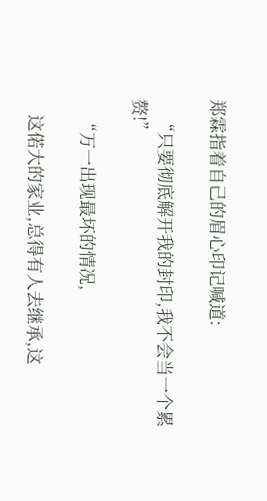郑霖指着自己的眉心印记喊道:

    “只要彻底解开我的封印,我不会当一个累赘!”

    “万一出现最坏的情况,

    这偌大的家业,总得有人去继承,这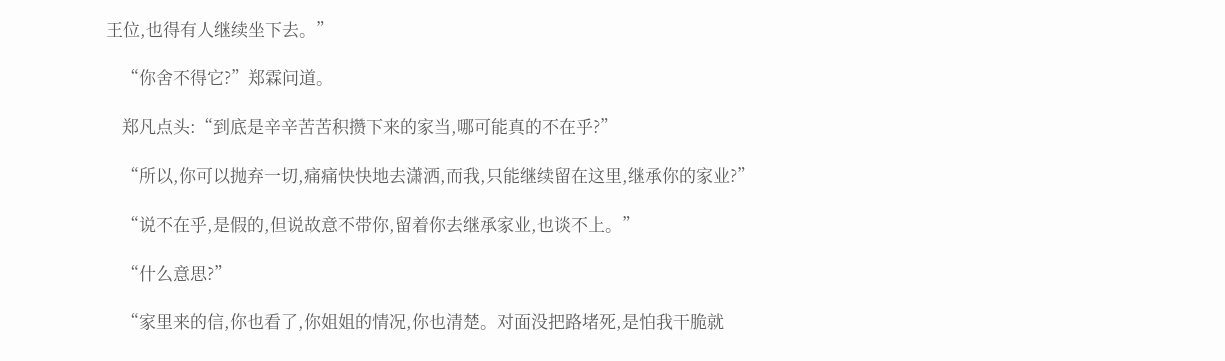王位,也得有人继续坐下去。”

    “你舍不得它?”郑霖问道。

    郑凡点头:“到底是辛辛苦苦积攒下来的家当,哪可能真的不在乎?”

    “所以,你可以抛弃一切,痛痛快快地去潇洒,而我,只能继续留在这里,继承你的家业?”

    “说不在乎,是假的,但说故意不带你,留着你去继承家业,也谈不上。”

    “什么意思?”

    “家里来的信,你也看了,你姐姐的情况,你也清楚。对面没把路堵死,是怕我干脆就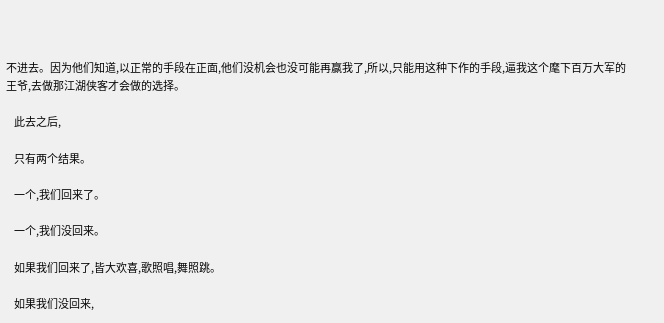不进去。因为他们知道,以正常的手段在正面,他们没机会也没可能再赢我了,所以,只能用这种下作的手段,逼我这个麾下百万大军的王爷,去做那江湖侠客才会做的选择。

    此去之后,

    只有两个结果。

    一个,我们回来了。

    一个,我们没回来。

    如果我们回来了,皆大欢喜,歌照唱,舞照跳。

    如果我们没回来,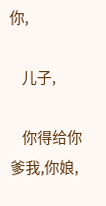你,

    儿子,

    你得给你爹我,你娘,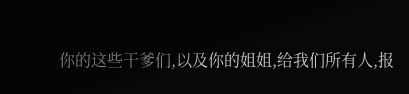你的这些干爹们,以及你的姐姐,给我们所有人,报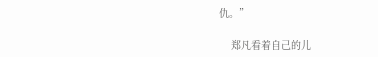仇。”

    郑凡看着自己的儿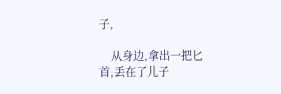子,

    从身边,拿出一把匕首,丢在了儿子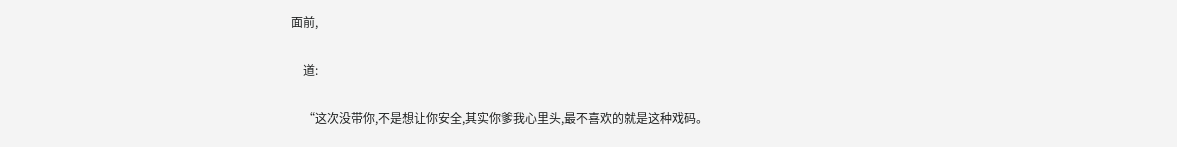面前,

    道:

    “这次没带你,不是想让你安全,其实你爹我心里头,最不喜欢的就是这种戏码。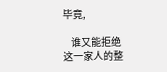毕竟,

    谁又能拒绝这一家人的整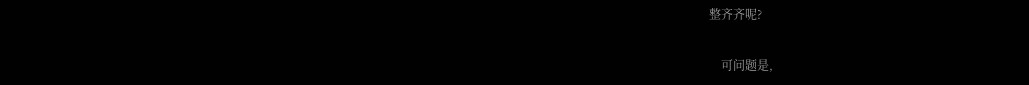整齐齐呢?

    可问题是,